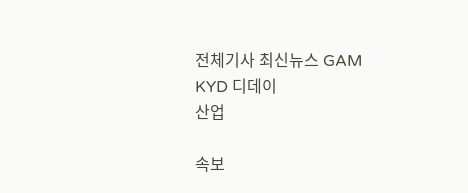전체기사 최신뉴스 GAM
KYD 디데이
산업

속보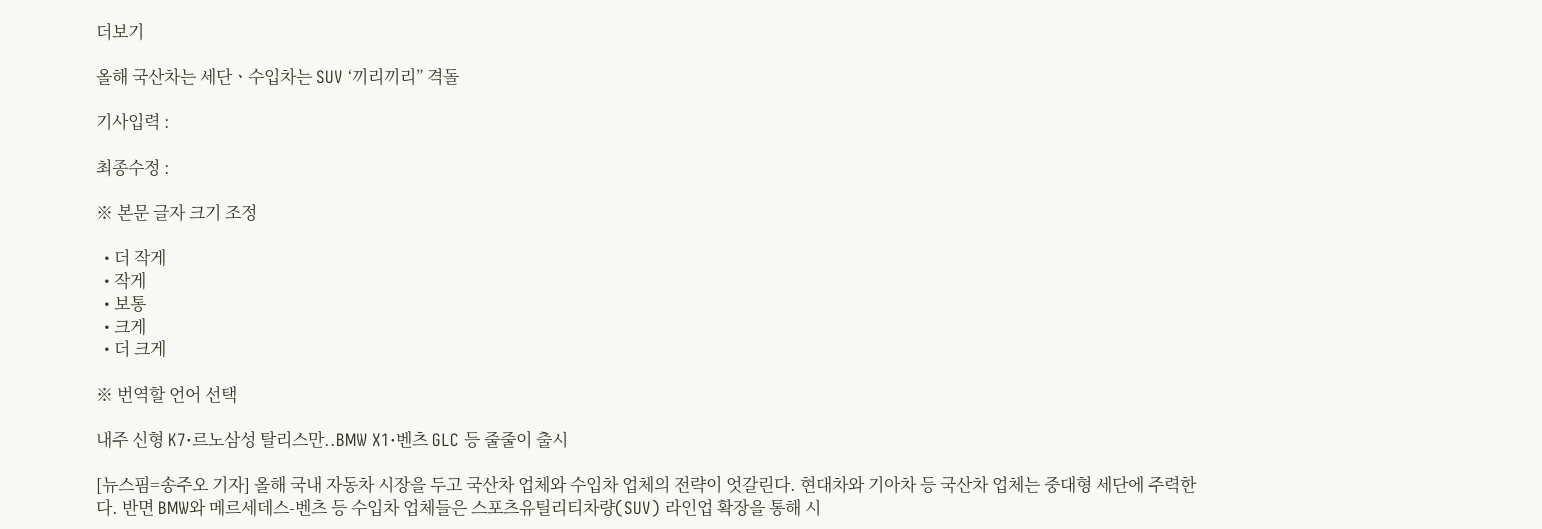더보기

올해 국산차는 세단ㆍ수입차는 SUV ‘끼리끼리” 격돌

기사입력 :

최종수정 :

※ 본문 글자 크기 조정

  • 더 작게
  • 작게
  • 보통
  • 크게
  • 더 크게

※ 번역할 언어 선택

내주 신형 K7·르노삼성 탈리스만..BMW X1·벤츠 GLC 등 줄줄이 출시

[뉴스핌=송주오 기자] 올해 국내 자동차 시장을 두고 국산차 업체와 수입차 업체의 전략이 엇갈린다. 현대차와 기아차 등 국산차 업체는 중대형 세단에 주력한다. 반면 BMW와 메르세데스-벤츠 등 수입차 업체들은 스포츠유틸리티차량(SUV) 라인업 확장을 통해 시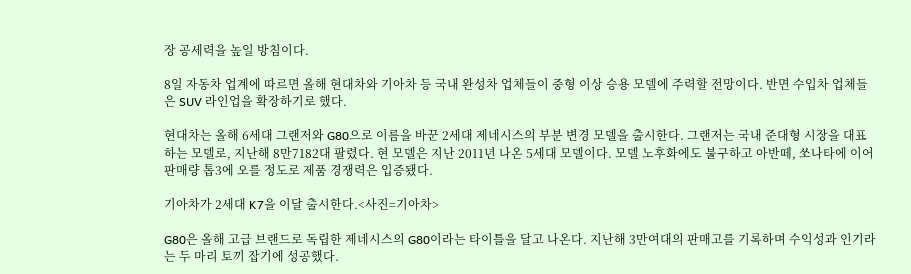장 공세력을 높일 방침이다.

8일 자동차 업계에 따르면 올해 현대차와 기아차 등 국내 완성차 업체들이 중형 이상 승용 모델에 주력할 전망이다. 반면 수입차 업체들은 SUV 라인업을 확장하기로 했다.

현대차는 올해 6세대 그랜저와 G80으로 이름을 바꾼 2세대 제네시스의 부분 변경 모델을 출시한다. 그랜저는 국내 준대형 시장을 대표하는 모델로, 지난해 8만7182대 팔렸다. 현 모델은 지난 2011년 나온 5세대 모델이다. 모델 노후화에도 불구하고 아반떼, 쏘나타에 이어 판매량 톱3에 오를 정도로 제품 경쟁력은 입증됐다.

기아차가 2세대 K7을 이달 출시한다.<사진=기아차>

G80은 올해 고급 브랜드로 독립한 제네시스의 G80이라는 타이틀을 달고 나온다. 지난해 3만여대의 판매고를 기록하며 수익성과 인기라는 두 마리 토끼 잡기에 성공했다.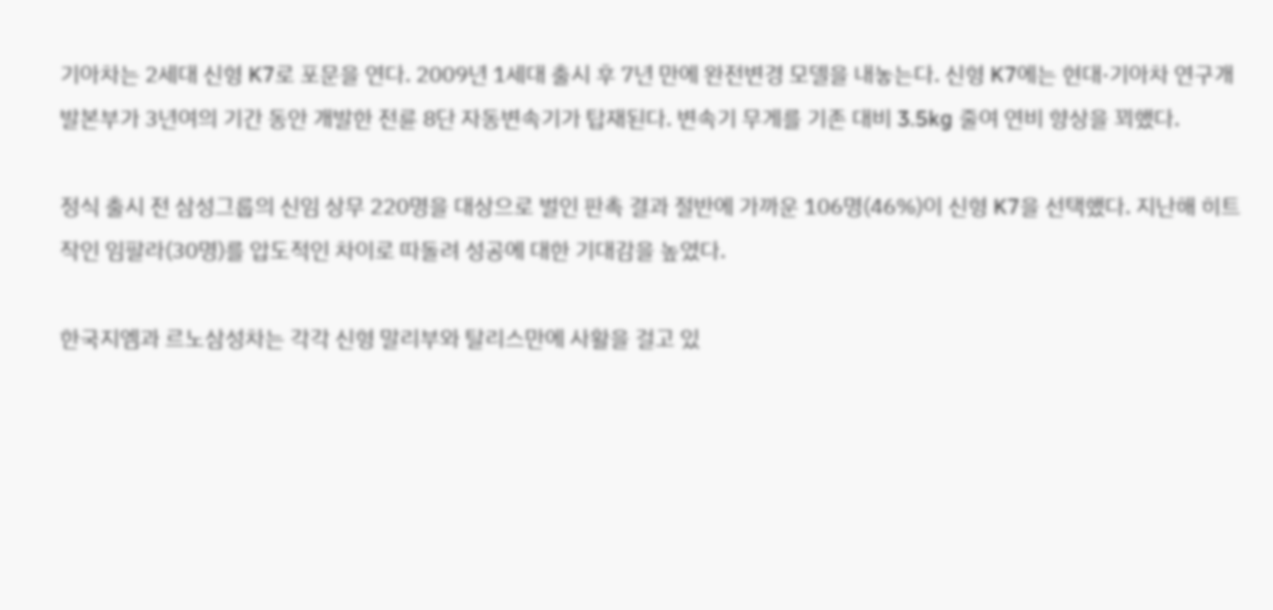기아차는 2세대 신형 K7로 포문을 연다. 2009년 1세대 출시 후 7년 만에 완전변경 모델을 내놓는다. 신형 K7에는 현대·기아차 연구개발본부가 3년여의 기간 동안 개발한 전륜 8단 자동변속기가 탑재된다. 변속기 무게를 기존 대비 3.5kg 줄여 연비 향상을 꾀했다.

정식 출시 전 삼성그룹의 신임 상무 220명을 대상으로 벌인 판촉 결과 절반에 가까운 106명(46%)이 신형 K7을 선택했다. 지난해 히트작인 임팔라(30명)를 압도적인 차이로 따돌려 성공에 대한 기대감을 높였다.

한국지엠과 르노삼성차는 각각 신형 말리부와 탈리스만에 사활을 걸고 있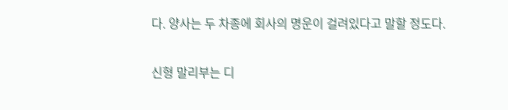다. 양사는 두 차종에 회사의 명운이 걸려있다고 말할 정도다.

신형 말리부는 디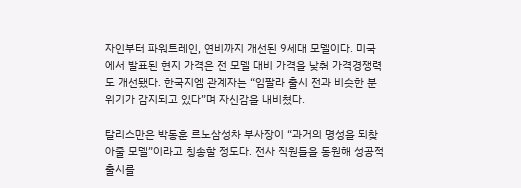자인부터 파워트레인, 연비까지 개선된 9세대 모델이다. 미국에서 발표된 현지 가격은 전 모델 대비 가격을 낮춰 가격경쟁력도 개선됐다. 한국지엠 관계자는 “임팔라 출시 전과 비슷한 분위기가 감지되고 있다”며 자신감을 내비쳤다.

탈리스만은 박동훈 르노삼성차 부사장이 “과거의 명성을 되찾아줄 모델”이라고 칭송할 정도다. 전사 직원들을 동원해 성공적 출시를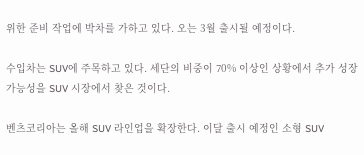위한 준비 작업에 박차를 가하고 있다. 오는 3월 출시될 예정이다.

수입차는 SUV에 주목하고 있다. 세단의 비중이 70% 이상인 상황에서 추가 성장 가능성을 SUV 시장에서 찾은 것이다.

벤츠코리아는 올해 SUV 라인업을 확장한다. 이달 출시 예정인 소형 SUV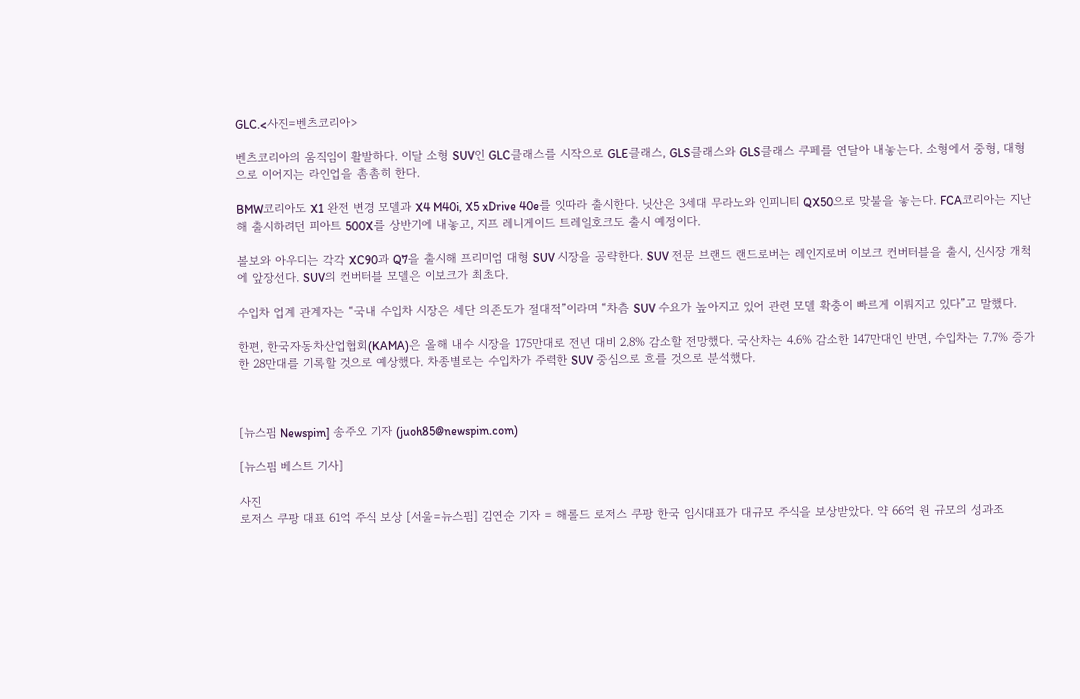GLC.<사진=벤츠코리아>

벤츠코리아의 움직임이 활발하다. 이달 소형 SUV인 GLC클래스를 시작으로 GLE클래스, GLS클래스와 GLS클래스 쿠페를 연달아 내놓는다. 소형에서 중형, 대형으로 이어지는 라인업을 촘촘히 한다.

BMW코리아도 X1 완전 변경 모델과 X4 M40i, X5 xDrive 40e를 잇따라 출시한다. 닛산은 3세대 무라노와 인피니티 QX50으로 맞불을 놓는다. FCA코리아는 지난해 출시하려던 피아트 500X를 상반기에 내놓고, 지프 레니게이드 트레일호크도 출시 예정이다.

볼보와 아우디는 각각 XC90과 Q7을 출시해 프리미엄 대형 SUV 시장을 공략한다. SUV 전문 브랜드 랜드로버는 레인지로버 이보크 컨버터블을 출시, 신시장 개척에 앞장선다. SUV의 컨버터블 모델은 이보크가 최초다.

수입차 업계 관계자는 “국내 수입차 시장은 세단 의존도가 절대적”이라며 “차츰 SUV 수요가 높아지고 있어 관련 모델 확충이 빠르게 이뤄지고 있다”고 말했다.

한편, 한국자동차산업협회(KAMA)은 올해 내수 시장을 175만대로 전년 대비 2.8% 감소할 전망했다. 국산차는 4.6% 감소한 147만대인 반면, 수입차는 7.7% 증가한 28만대를 기록할 것으로 예상했다. 차종별로는 수입차가 주력한 SUV 중심으로 흐를 것으로 분석했다.



[뉴스핌 Newspim] 송주오 기자 (juoh85@newspim.com)

[뉴스핌 베스트 기사]

사진
로저스 쿠팡 대표 61억 주식 보상 [서울=뉴스핌] 김연순 기자 = 해롤드 로저스 쿠팡 한국 임시대표가 대규모 주식을 보상받았다. 약 66억 원 규모의 성과조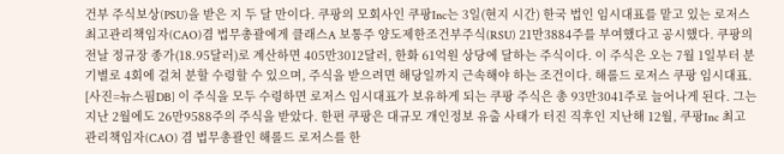건부 주식보상(PSU)을 받은 지 두 달 만이다. 쿠팡의 모회사인 쿠팡Inc는 3일(현지 시간) 한국 법인 임시대표를 맡고 있는 로저스 최고관리책임자(CAO)겸 법무총괄에게 클래스A 보통주 양도제한조건부주식(RSU) 21만3884주를 부여했다고 공시했다. 쿠팡의 전날 정규장 종가(18.95달러)로 계산하면 405만3012달러, 한화 61억원 상당에 달하는 주식이다. 이 주식은 오는 7월 1일부터 분기별로 4회에 걸쳐 분할 수령할 수 있으며, 주식을 받으려면 해당일까지 근속해야 하는 조건이다. 해롤드 로저스 쿠팡 임시대표. [사진=뉴스핌DB] 이 주식을 모두 수령하면 로저스 임시대표가 보유하게 되는 쿠팡 주식은 총 93만3041주로 늘어나게 된다. 그는 지난 2월에도 26만9588주의 주식을 받았다. 한편 쿠팡은 대규모 개인정보 유출 사태가 터진 직후인 지난해 12월, 쿠팡Inc 최고관리책임자(CAO) 겸 법무총괄인 해롤드 로저스를 한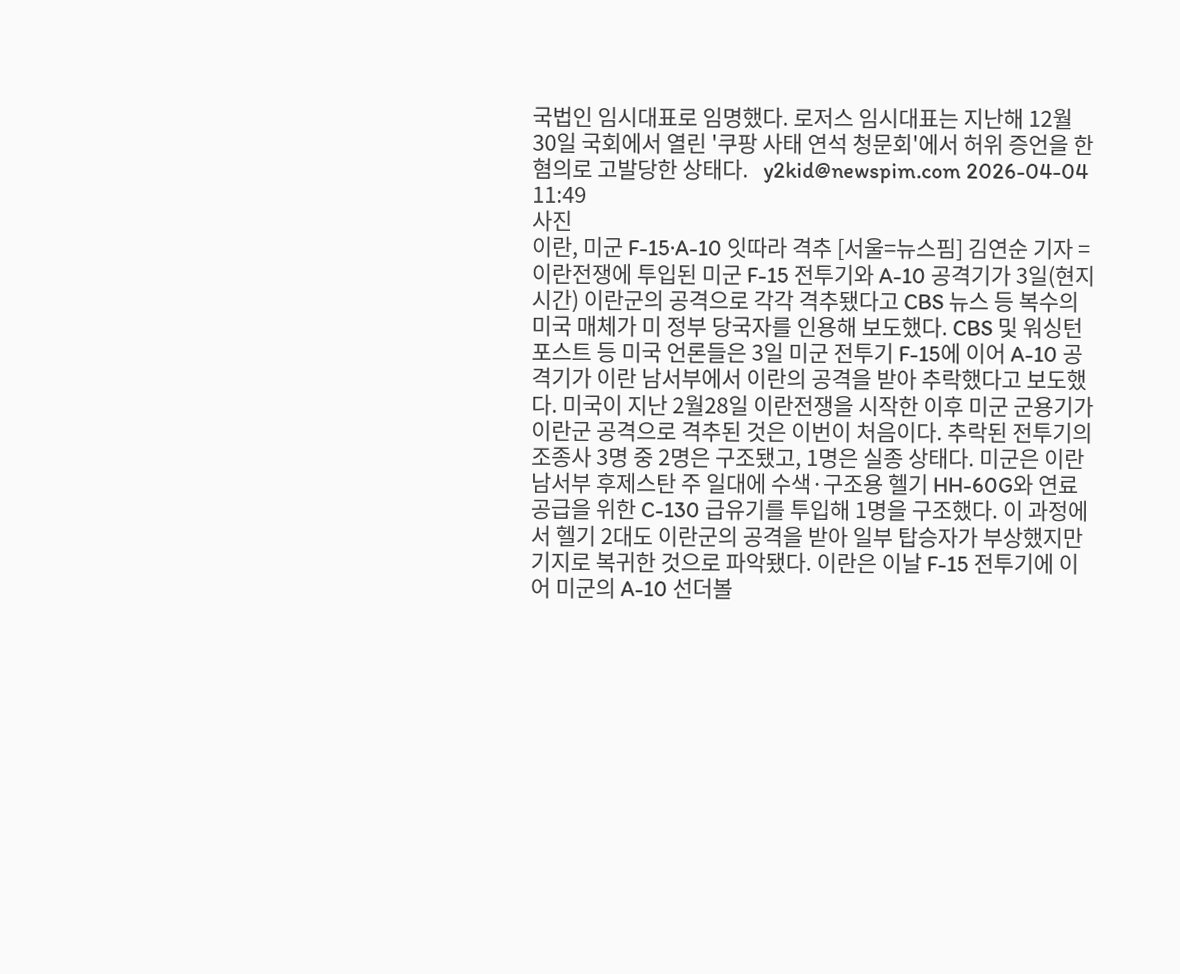국법인 임시대표로 임명했다. 로저스 임시대표는 지난해 12월 30일 국회에서 열린 '쿠팡 사태 연석 청문회'에서 허위 증언을 한 혐의로 고발당한 상태다.   y2kid@newspim.com 2026-04-04 11:49
사진
이란, 미군 F-15·A-10 잇따라 격추 [서울=뉴스핌] 김연순 기자 = 이란전쟁에 투입된 미군 F-15 전투기와 A-10 공격기가 3일(현지시간) 이란군의 공격으로 각각 격추됐다고 CBS 뉴스 등 복수의 미국 매체가 미 정부 당국자를 인용해 보도했다. CBS 및 워싱턴포스트 등 미국 언론들은 3일 미군 전투기 F-15에 이어 A-10 공격기가 이란 남서부에서 이란의 공격을 받아 추락했다고 보도했다. 미국이 지난 2월28일 이란전쟁을 시작한 이후 미군 군용기가 이란군 공격으로 격추된 것은 이번이 처음이다. 추락된 전투기의 조종사 3명 중 2명은 구조됐고, 1명은 실종 상태다. 미군은 이란 남서부 후제스탄 주 일대에 수색·구조용 헬기 HH-60G와 연료 공급을 위한 C-130 급유기를 투입해 1명을 구조했다. 이 과정에서 헬기 2대도 이란군의 공격을 받아 일부 탑승자가 부상했지만 기지로 복귀한 것으로 파악됐다. 이란은 이날 F-15 전투기에 이어 미군의 A-10 선더볼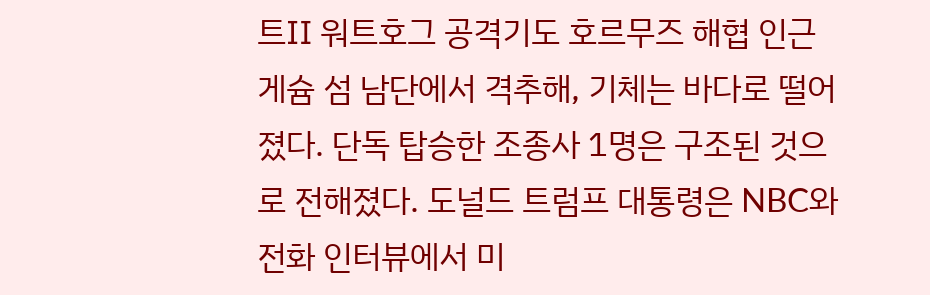트Ⅱ 워트호그 공격기도 호르무즈 해협 인근 게슘 섬 남단에서 격추해, 기체는 바다로 떨어졌다. 단독 탑승한 조종사 1명은 구조된 것으로 전해졌다. 도널드 트럼프 대통령은 NBC와 전화 인터뷰에서 미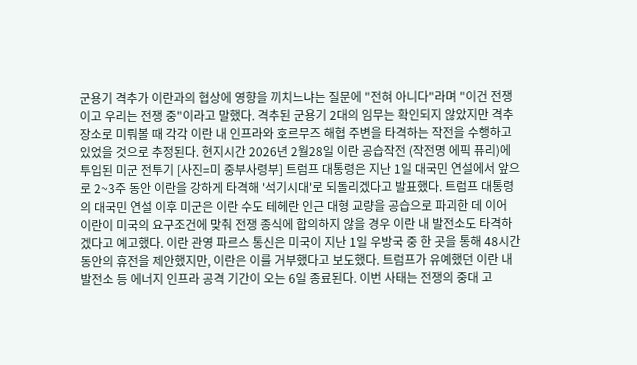군용기 격추가 이란과의 협상에 영향을 끼치느냐는 질문에 "전혀 아니다"라며 "이건 전쟁이고 우리는 전쟁 중"이라고 말했다. 격추된 군용기 2대의 임무는 확인되지 않았지만 격추 장소로 미뤄볼 때 각각 이란 내 인프라와 호르무즈 해협 주변을 타격하는 작전을 수행하고 있었을 것으로 추정된다. 현지시간 2026년 2월28일 이란 공습작전 (작전명 에픽 퓨리)에 투입된 미군 전투기 [사진=미 중부사령부] 트럼프 대통령은 지난 1일 대국민 연설에서 앞으로 2~3주 동안 이란을 강하게 타격해 '석기시대'로 되돌리겠다고 발표했다. 트럼프 대통령의 대국민 연설 이후 미군은 이란 수도 테헤란 인근 대형 교량을 공습으로 파괴한 데 이어 이란이 미국의 요구조건에 맞춰 전쟁 종식에 합의하지 않을 경우 이란 내 발전소도 타격하겠다고 예고했다. 이란 관영 파르스 통신은 미국이 지난 1일 우방국 중 한 곳을 통해 48시간 동안의 휴전을 제안했지만, 이란은 이를 거부했다고 보도했다. 트럼프가 유예했던 이란 내 발전소 등 에너지 인프라 공격 기간이 오는 6일 종료된다. 이번 사태는 전쟁의 중대 고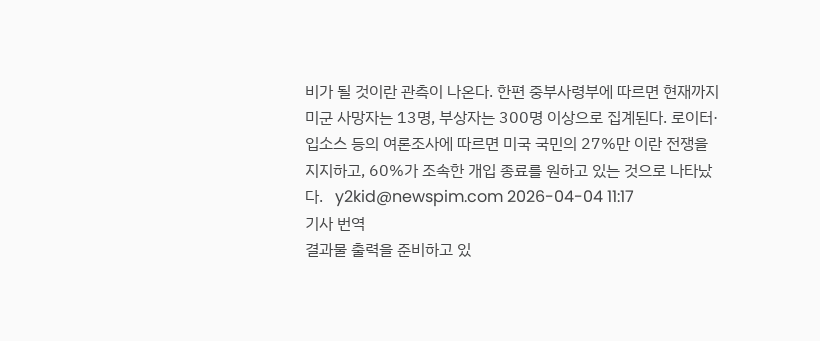비가 될 것이란 관측이 나온다. 한편 중부사령부에 따르면 현재까지 미군 사망자는 13명, 부상자는 300명 이상으로 집계된다. 로이터·입소스 등의 여론조사에 따르면 미국 국민의 27%만 이란 전쟁을 지지하고, 60%가 조속한 개입 종료를 원하고 있는 것으로 나타났다.   y2kid@newspim.com 2026-04-04 11:17
기사 번역
결과물 출력을 준비하고 있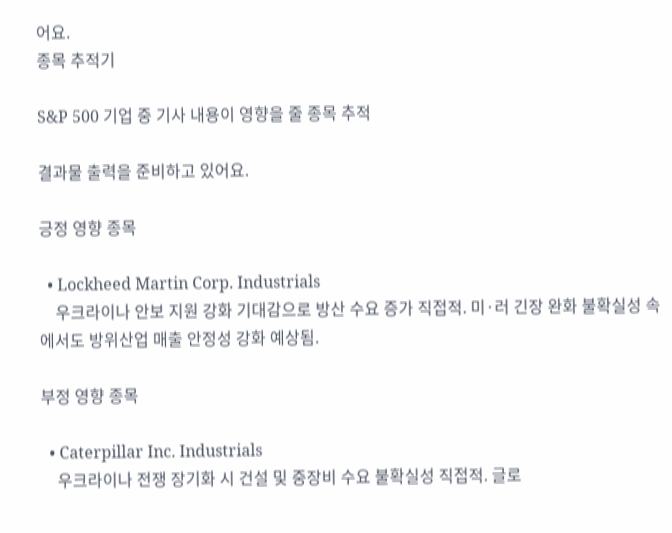어요.
종목 추적기

S&P 500 기업 중 기사 내용이 영향을 줄 종목 추적

결과물 출력을 준비하고 있어요.

긍정 영향 종목

  • Lockheed Martin Corp. Industrials
    우크라이나 안보 지원 강화 기대감으로 방산 수요 증가 직접적. 미·러 긴장 완화 불확실성 속에서도 방위산업 매출 안정성 강화 예상됨.

부정 영향 종목

  • Caterpillar Inc. Industrials
    우크라이나 전쟁 장기화 시 건설 및 중장비 수요 불확실성 직접적. 글로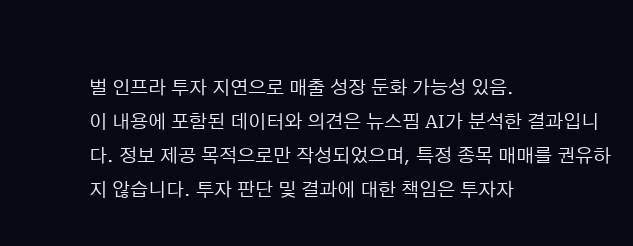벌 인프라 투자 지연으로 매출 성장 둔화 가능성 있음.
이 내용에 포함된 데이터와 의견은 뉴스핌 AI가 분석한 결과입니다. 정보 제공 목적으로만 작성되었으며, 특정 종목 매매를 권유하지 않습니다. 투자 판단 및 결과에 대한 책임은 투자자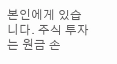본인에게 있습니다. 주식 투자는 원금 손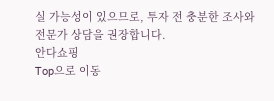실 가능성이 있으므로, 투자 전 충분한 조사와 전문가 상담을 권장합니다.
안다쇼핑
Top으로 이동